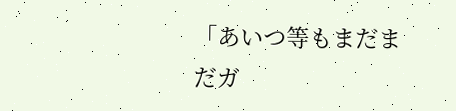「あいつ等もまだまだガ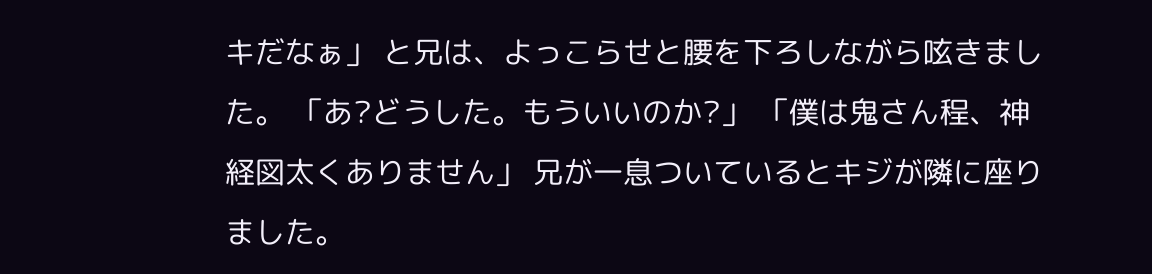キだなぁ」 と兄は、よっこらせと腰を下ろしながら呟きました。 「あ?どうした。もういいのか?」 「僕は鬼さん程、神経図太くありません」 兄が一息ついているとキジが隣に座りました。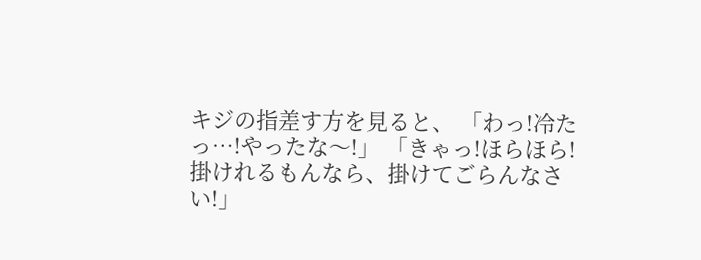キジの指差す方を見ると、 「わっ!冷たっ…!やったな〜!」 「きゃっ!ほらほら!掛けれるもんなら、掛けてごらんなさい!」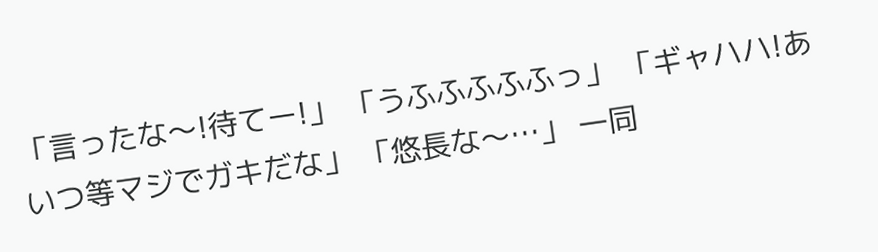「言ったな〜!待てー!」 「うふふふふふっ」 「ギャハハ!あいつ等マジでガキだな」 「悠長な〜…」 一同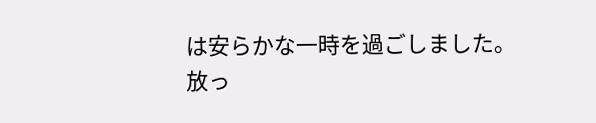は安らかな一時を過ごしました。 放っ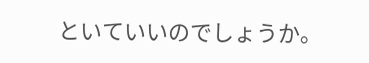といていいのでしょうか。